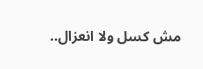مش كسل ولا انعزال..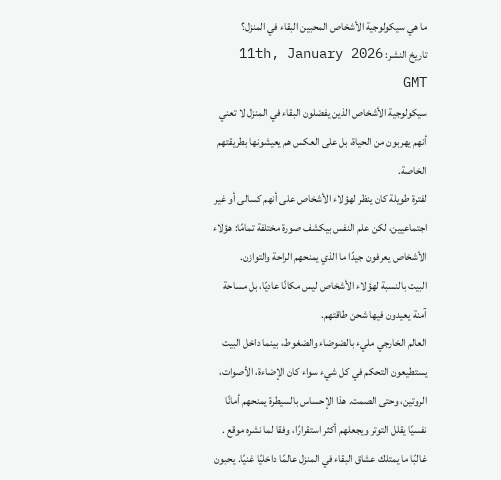ما هي سيكولوجية الأشخاص المحبين البقاء في المنزل؟
تاريخ النشر: 11th, January 2026 GMT
سيكولوجية الأشخاص الذين يفضلون البقاء في المنزل لا تعني أنهم يهربون من الحياة، بل على العكس هم يعيشونها بطريقتهم الخاصة.
لفترة طويلة كان ينظر لهؤلاء الأشخاص على أنهم كسالى أو غير اجتماعيين، لكن علم النفس بيكشف صورة مختلفة تمامًا: هؤلاء الأشخاص يعرفون جيدًا ما الذي يمنحهم الراحة والتوازن.
البيت بالنسبة لهؤلاء الأشخاص ليس مكانًا عاديًا، بل مساحة آمنة يعيدون فيها شحن طاقتهم.
العالم الخارجي مليء بالضوضاء والضغوط، بينما داخل البيت يستطيعون التحكم في كل شيء سواء كان الإضاءة، الأصوات، الروتين، وحتى الصمت. هذا الإحساس بالسيطرة يمنحهم أمانًا نفسيًا يقلل التوتر ويجعلهم أكثر استقرارًا، وفقا لما نشره موقع .
غالبًا ما يمتلك عشاق البقاء في المنزل عالمًا داخليًا غنيًا. يحبون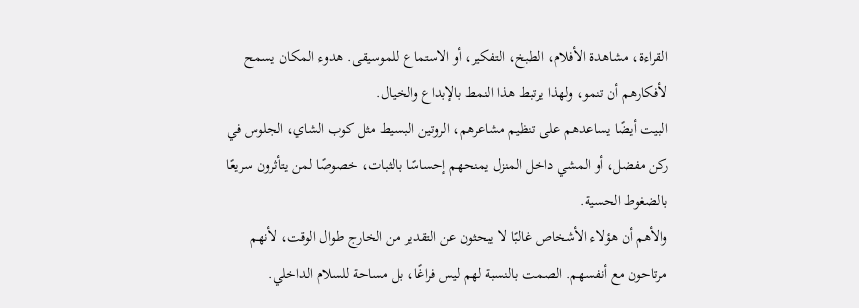القراءة، مشاهدة الأفلام، الطبخ، التفكير، أو الاستماع للموسيقى. هدوء المكان يسمح لأفكارهم أن تنمو، ولهذا يرتبط هذا النمط بالإبداع والخيال.
البيت أيضًا يساعدهم على تنظيم مشاعرهم، الروتين البسيط مثل كوب الشاي، الجلوس في ركن مفضل، أو المشي داخل المنزل يمنحهم إحساسًا بالثبات، خصوصًا لمن يتأثرون سريعًا بالضغوط الحسية.
والأهم أن هؤلاء الأشخاص غالبًا لا يبحثون عن التقدير من الخارج طوال الوقت، لأنهم مرتاحون مع أنفسهم. الصمت بالنسبة لهم ليس فراغًا، بل مساحة للسلام الداخلي.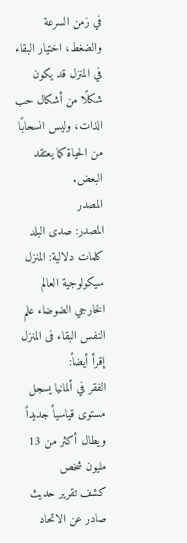في زمن السرعة والضغط، اختيار البقاء في المنزل قد يكون شكلًا من أشكال حب الذات، وليس انسحابًا من الحياة كما يعتقد البعض.
المصدر
المصدر: صدى البلد
كلمات دلالية: المنزل سيكولوجية العالم الخارجي الضوضاء علم النفس البقاء فی المنزل
إقرأ أيضاً:
الفقر في ألمانيا يسجل مستوى قياسياً جديداً ويطال أكثر من 13 مليون شخص
كشف تقرير حديث صادر عن الاتحاد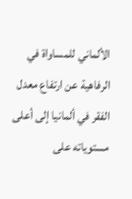الألماني للمساواة في الرفاهية عن ارتفاع معدل الفقر في ألمانيا إلى أعلى مستوياته على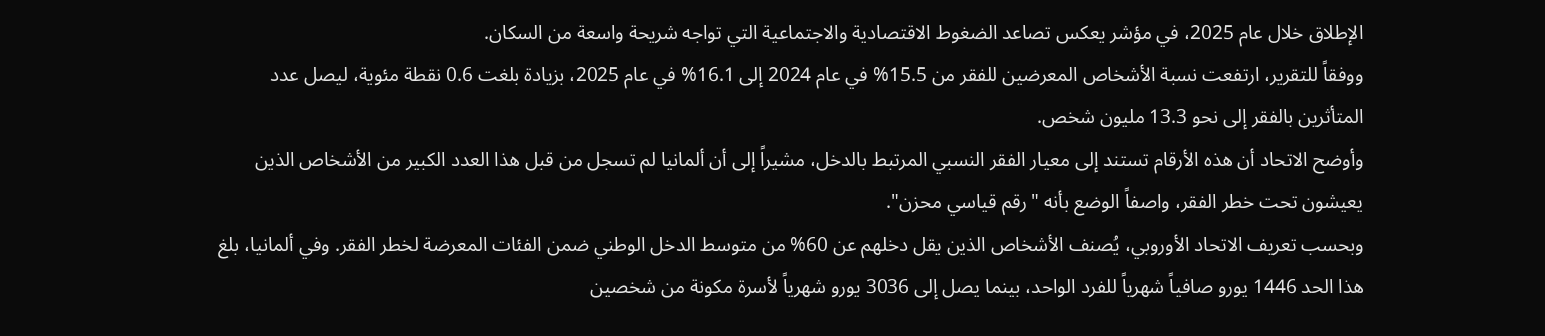الإطلاق خلال عام 2025، في مؤشر يعكس تصاعد الضغوط الاقتصادية والاجتماعية التي تواجه شريحة واسعة من السكان.
ووفقاً للتقرير، ارتفعت نسبة الأشخاص المعرضين للفقر من 15.5% في عام 2024 إلى 16.1% في عام 2025، بزيادة بلغت 0.6 نقطة مئوية، ليصل عدد المتأثرين بالفقر إلى نحو 13.3 مليون شخص.
وأوضح الاتحاد أن هذه الأرقام تستند إلى معيار الفقر النسبي المرتبط بالدخل، مشيراً إلى أن ألمانيا لم تسجل من قبل هذا العدد الكبير من الأشخاص الذين يعيشون تحت خطر الفقر، واصفاً الوضع بأنه "رقم قياسي محزن".
وبحسب تعريف الاتحاد الأوروبي، يُصنف الأشخاص الذين يقل دخلهم عن 60% من متوسط الدخل الوطني ضمن الفئات المعرضة لخطر الفقر. وفي ألمانيا، بلغ هذا الحد 1446 يورو صافياً شهرياً للفرد الواحد، بينما يصل إلى 3036 يورو شهرياً لأسرة مكونة من شخصين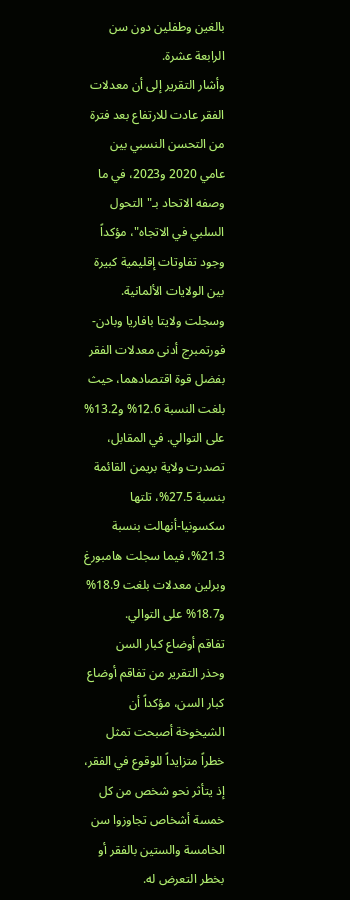بالغين وطفلين دون سن الرابعة عشرة.
وأشار التقرير إلى أن معدلات الفقر عادت للارتفاع بعد فترة من التحسن النسبي بين عامي 2020 و2023، في ما وصفه الاتحاد بـ"التحول السلبي في الاتجاه"، مؤكداً وجود تفاوتات إقليمية كبيرة بين الولايات الألمانية.
وسجلت ولايتا بافاريا وبادن-فورتمبرج أدنى معدلات الفقر بفضل قوة اقتصادهما، حيث بلغت النسبة 12.6% و13.2% على التوالي. في المقابل، تصدرت ولاية بريمن القائمة بنسبة 27.5%، تلتها سكسونيا-أنهالت بنسبة 21.3%، فيما سجلت هامبورغ وبرلين معدلات بلغت 18.9% و18.7% على التوالي.
تفاقم أوضاع كبار السن
وحذر التقرير من تفاقم أوضاع كبار السن، مؤكداً أن الشيخوخة أصبحت تمثل خطراً متزايداً للوقوع في الفقر، إذ يتأثر نحو شخص من كل خمسة أشخاص تجاوزوا سن الخامسة والستين بالفقر أو بخطر التعرض له.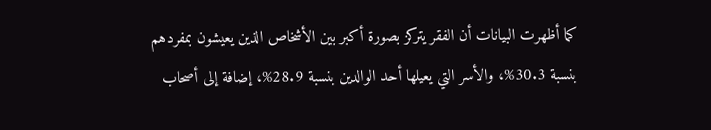كما أظهرت البيانات أن الفقر يتركز بصورة أكبر بين الأشخاص الذين يعيشون بمفردهم بنسبة 30.3%، والأسر التي يعيلها أحد الوالدين بنسبة 28.9%، إضافة إلى أصحاب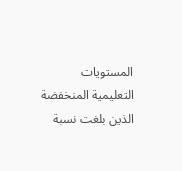المستويات التعليمية المنخفضة الذين بلغت نسبة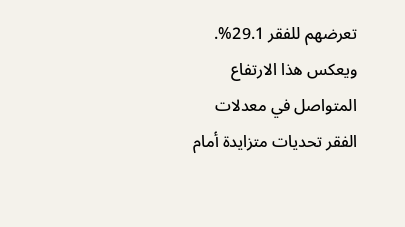تعرضهم للفقر 29.1%.
ويعكس هذا الارتفاع المتواصل في معدلات الفقر تحديات متزايدة أمام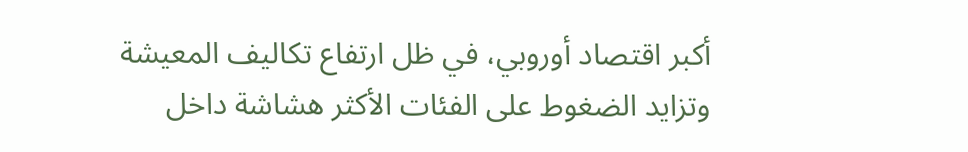أكبر اقتصاد أوروبي، في ظل ارتفاع تكاليف المعيشة وتزايد الضغوط على الفئات الأكثر هشاشة داخل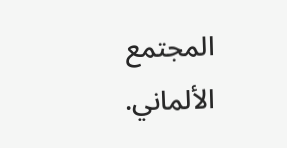المجتمع الألماني.